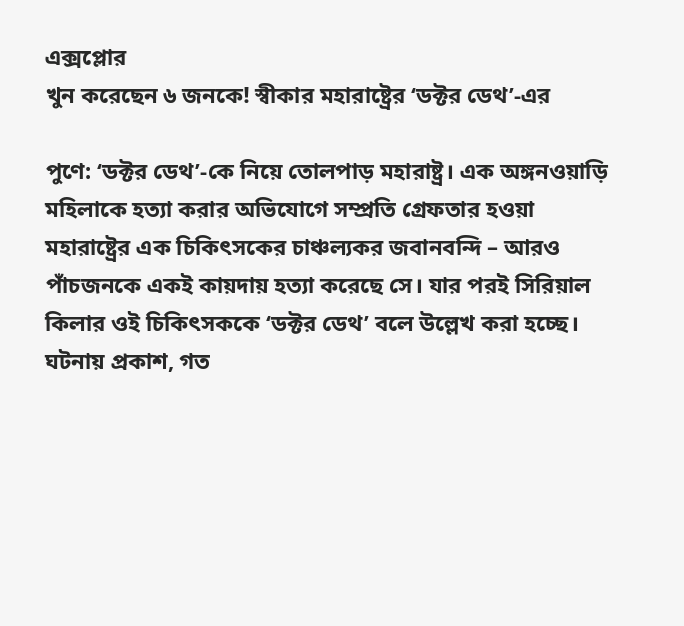এক্সপ্লোর
খুন করেছেন ৬ জনকে! স্বীকার মহারাষ্ট্রের ‘ডক্টর ডেথ’-এর

পুণে: ‘ডক্টর ডেথ’-কে নিয়ে তোলপাড় মহারাষ্ট্র। এক অঙ্গনওয়াড়ি মহিলাকে হত্যা করার অভিযোগে সম্প্রতি গ্রেফতার হওয়া মহারাষ্ট্রের এক চিকিৎসকের চাঞ্চল্যকর জবানবন্দি – আরও পাঁচজনকে একই কায়দায় হত্যা করেছে সে। যার পরই সিরিয়াল কিলার ওই চিকিৎসককে ‘ডক্টর ডেথ’ বলে উল্লেখ করা হচ্ছে। ঘটনায় প্রকাশ, গত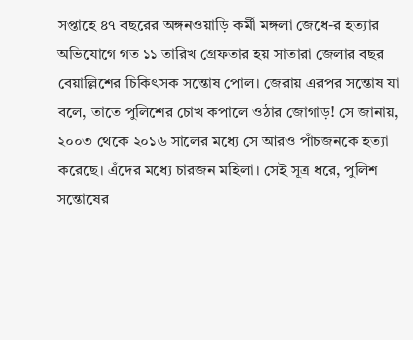সপ্তাহে ৪৭ বছরের অঙ্গনওয়াড়ি কর্মী মঙ্গলা জেধে-র হত্যার অভিযোগে গত ১১ তারিখ গ্রেফতার হয় সাতারা জেলার বছর বেয়াল্লিশের চিকিৎসক সন্তোষ পোল। জেরায় এরপর সন্তোষ যা বলে, তাতে পুলিশের চোখ কপালে ওঠার জোগাড়! সে জানায়, ২০০৩ থেকে ২০১৬ সালের মধ্যে সে আরও পাঁচজনকে হত্যা করেছে। এঁদের মধ্যে চারজন মহিলা। সেই সূত্র ধরে, পুলিশ সন্তোষের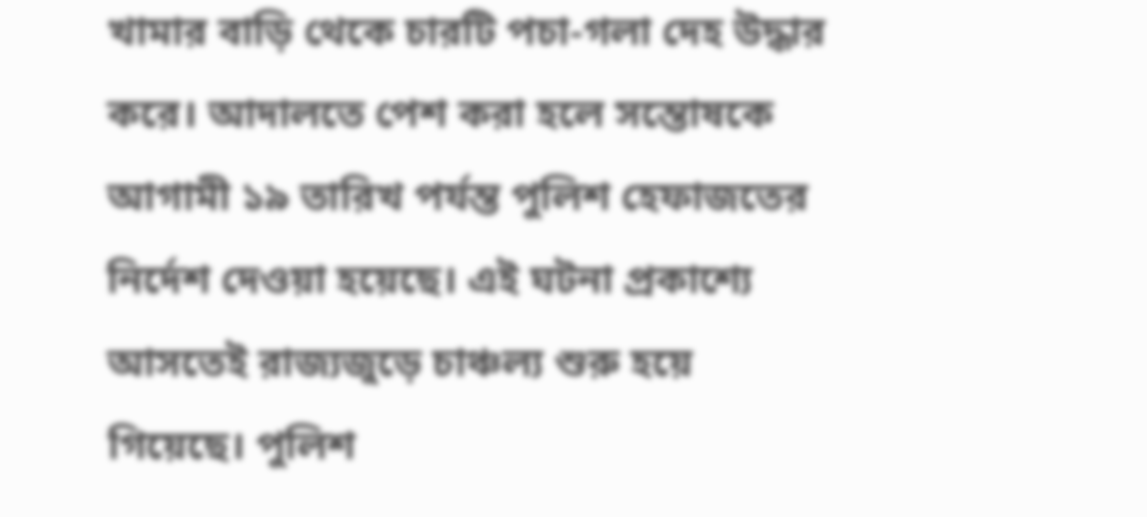খামার বাড়ি থেকে চারটি পচা-গলা দেহ উদ্ধার করে। আদালতে পেশ করা হলে সন্তোষকে আগামী ১৯ তারিখ পর্যন্ত পুলিশ হেফাজতের নির্দেশ দেওয়া হয়েছে। এই ঘটনা প্রকাশ্যে আসতেই রাজ্যজুড়ে চাঞ্চল্য শুরু হয়ে গিয়েছে। পুলিশ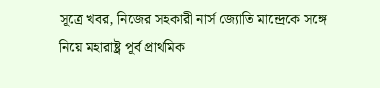সূত্রে খবর, নিজের সহকারী নার্স জ্যোতি মান্দ্রেকে সঙ্গে নিয়ে মহারাষ্ট্র পূর্ব প্রাথমিক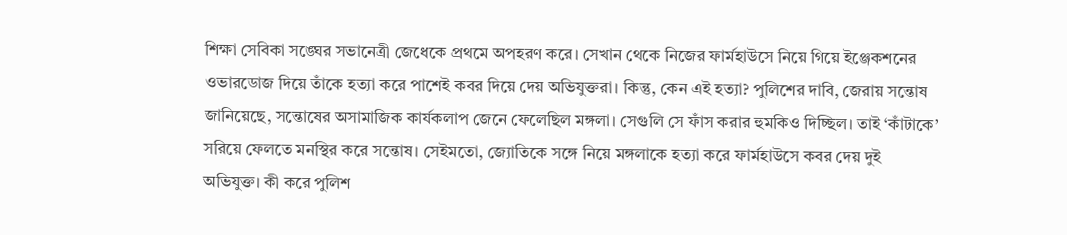শিক্ষা সেবিকা সঙ্ঘের সভানেত্রী জেধেকে প্রথমে অপহরণ করে। সেখান থেকে নিজের ফার্মহাউসে নিয়ে গিয়ে ইঞ্জেকশনের ওভারডোজ দিয়ে তাঁকে হত্যা করে পাশেই কবর দিয়ে দেয় অভিযুক্তরা। কিন্তু, কেন এই হত্যা? পুলিশের দাবি, জেরায় সন্তোষ জানিয়েছে, সন্তোষের অসামাজিক কার্যকলাপ জেনে ফেলেছিল মঙ্গলা। সেগুলি সে ফাঁস করার হুমকিও দিচ্ছিল। তাই ‘কাঁটাকে’ সরিয়ে ফেলতে মনস্থির করে সন্তোষ। সেইমতো, জ্যোতিকে সঙ্গে নিয়ে মঙ্গলাকে হত্যা করে ফার্মহাউসে কবর দেয় দুই অভিযুক্ত। কী করে পুলিশ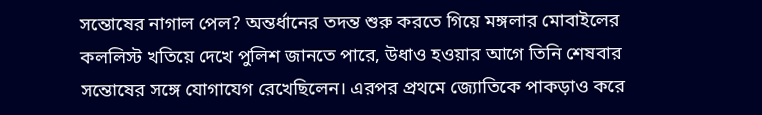সন্তোষের নাগাল পেল? অন্তর্ধানের তদন্ত শুরু করতে গিয়ে মঙ্গলার মোবাইলের কললিস্ট খতিয়ে দেখে পুলিশ জানতে পারে, উধাও হওয়ার আগে তিনি শেষবার সন্তোষের সঙ্গে যোগাযেগ রেখেছিলেন। এরপর প্রথমে জ্যোতিকে পাকড়াও করে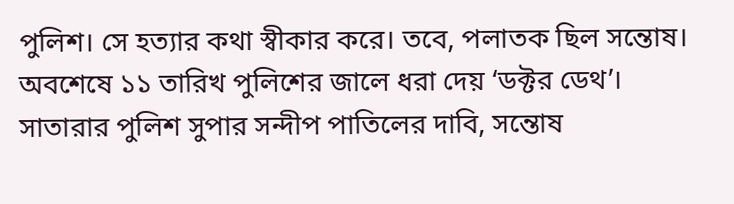পুলিশ। সে হত্যার কথা স্বীকার করে। তবে, পলাতক ছিল সন্তোষ। অবশেষে ১১ তারিখ পুলিশের জালে ধরা দেয় ‘ডক্টর ডেথ’। সাতারার পুলিশ সুপার সন্দীপ পাতিলের দাবি, সন্তোষ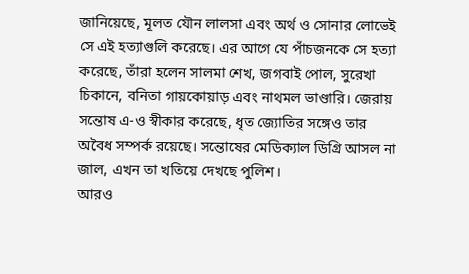জানিয়েছে, মূলত যৌন লালসা এবং অর্থ ও সোনার লোভেই সে এই হত্যাগুলি করেছে। এর আগে যে পাঁচজনকে সে হত্যা করেছে, তাঁরা হলেন সালমা শেখ, জগবাই পোল, সুরেখা চিকানে, বনিতা গায়কোয়াড় এবং নাথমল ভাণ্ডারি। জেরায় সন্তোষ এ-ও স্বীকার করেছে, ধৃত জ্যোতির সঙ্গেও তার অবৈধ সম্পর্ক রয়েছে। সন্তোষের মেডিক্যাল ডিগ্রি আসল না জাল, এখন তা খতিয়ে দেখছে পুলিশ।
আরও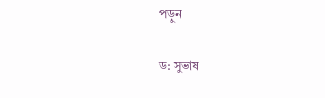পড়ুন

ড: সুভাষ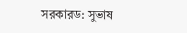সরকারড: সুভাষ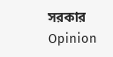সরকার
Opinion